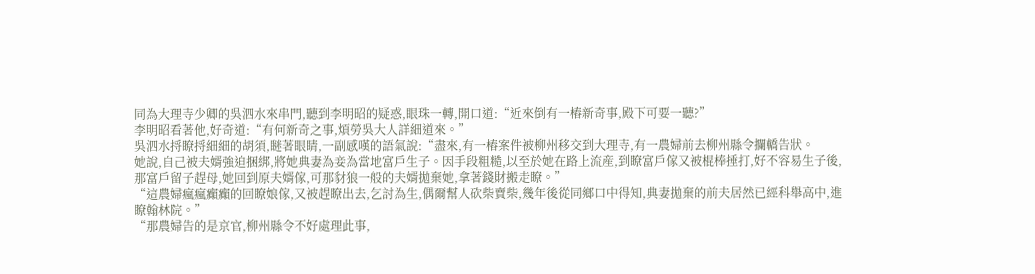同為大理寺少卿的吳泗水來串門,聽到李明昭的疑惑,眼珠一轉,開口道:“近來倒有一樁新奇事,殿下可要一聽?”
李明昭看著他,好奇道:“有何新奇之事,煩勞吳大人詳細道來。”
吳泗水捋瞭捋細細的胡須,瞇著眼睛,一副感嘆的語氣說:“盡來,有一樁案件被柳州移交到大理寺,有一農婦前去柳州縣令攔轎告狀。
她說,自己被夫婿強迫捆綁,將她典妻為妾為當地富戶生子。因手段粗糙,以至於她在路上流産,到瞭富戶傢又被棍棒捶打,好不容易生子後,那富戶留子趕母,她回到原夫婿傢,可那豺狼一般的夫婿拋棄她,拿著錢財搬走瞭。”
“這農婦瘋瘋癲癲的回瞭娘傢,又被趕瞭出去,乞討為生,偶爾幫人砍柴賣柴,幾年後從同鄉口中得知,典妻拋棄的前夫居然已經科舉高中,進瞭翰林院。”
“那農婦告的是京官,柳州縣令不好處理此事,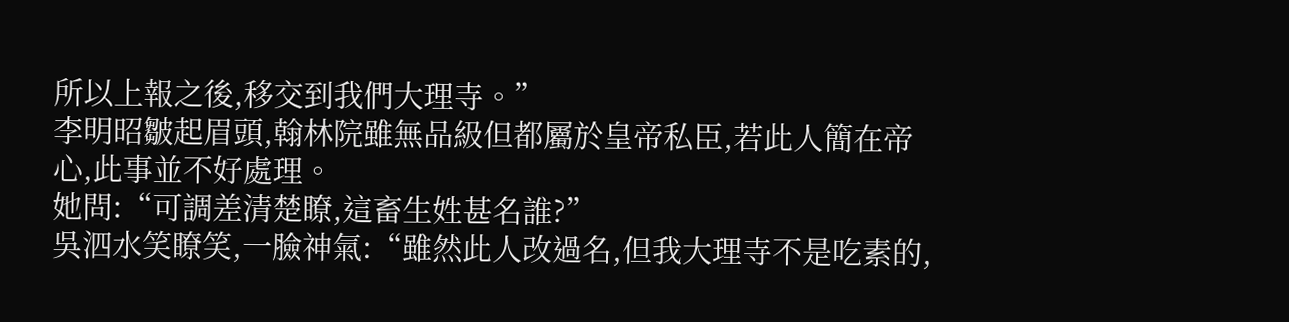所以上報之後,移交到我們大理寺。”
李明昭皺起眉頭,翰林院雖無品級但都屬於皇帝私臣,若此人簡在帝心,此事並不好處理。
她問:“可調差清楚瞭,這畜生姓甚名誰?”
吳泗水笑瞭笑,一臉神氣:“雖然此人改過名,但我大理寺不是吃素的,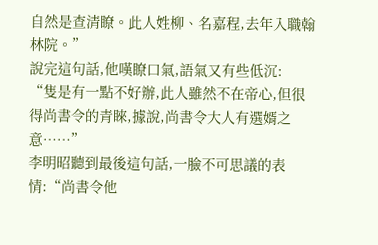自然是查清瞭。此人姓柳、名嘉程,去年入職翰林院。”
說完這句話,他嘆瞭口氣,語氣又有些低沉:
“隻是有一點不好辦,此人雖然不在帝心,但很得尚書令的青睞,據說,尚書令大人有選婿之意……”
李明昭聽到最後這句話,一臉不可思議的表情:“尚書令他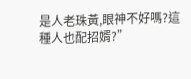是人老珠黃,眼神不好嗎?這種人也配招婿?”